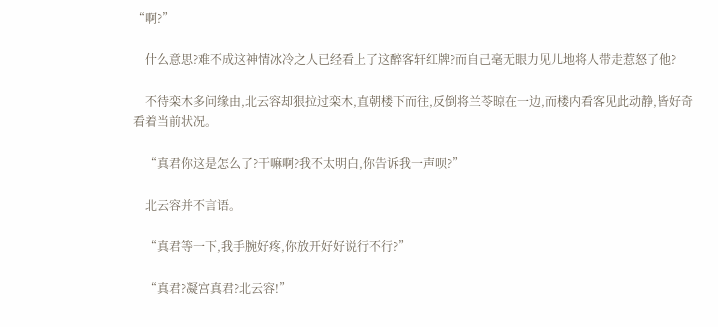“啊?”

    什么意思?难不成这神情冰冷之人已经看上了这醉客轩红牌?而自己毫无眼力见儿地将人带走惹怒了他?

    不待栾木多问缘由,北云容却狠拉过栾木,直朝楼下而往,反倒将兰苓晾在一边,而楼内看客见此动静,皆好奇看着当前状况。

    “真君你这是怎么了?干嘛啊?我不太明白,你告诉我一声呗?”

    北云容并不言语。

    “真君等一下,我手腕好疼,你放开好好说行不行?”

    “真君?凝宫真君?北云容!”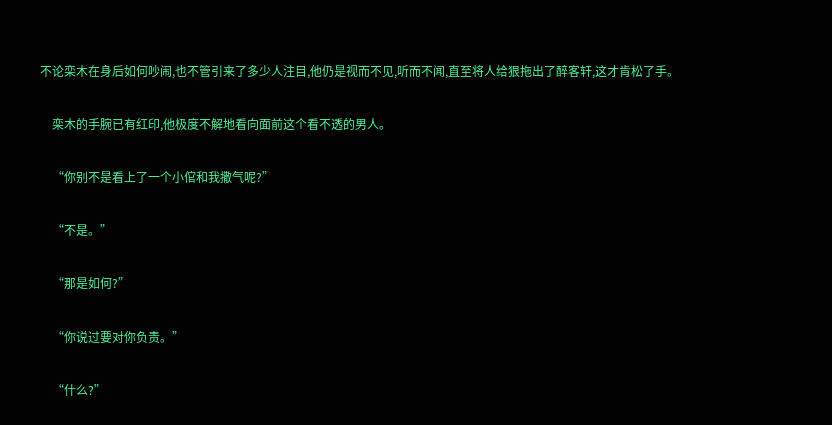不论栾木在身后如何吵闹,也不管引来了多少人注目,他仍是视而不见,听而不闻,直至将人给狠拖出了醉客轩,这才肯松了手。

    栾木的手腕已有红印,他极度不解地看向面前这个看不透的男人。

    “你别不是看上了一个小倌和我撒气呢?”

    “不是。”

    “那是如何?”

    “你说过要对你负责。”

    “什么?”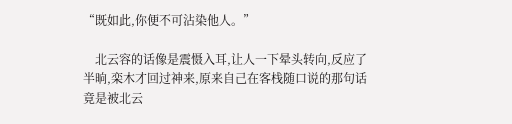“既如此,你便不可沾染他人。”

    北云容的话像是震慑入耳,让人一下晕头转向,反应了半晌,栾木才回过神来,原来自己在客栈随口说的那句话竟是被北云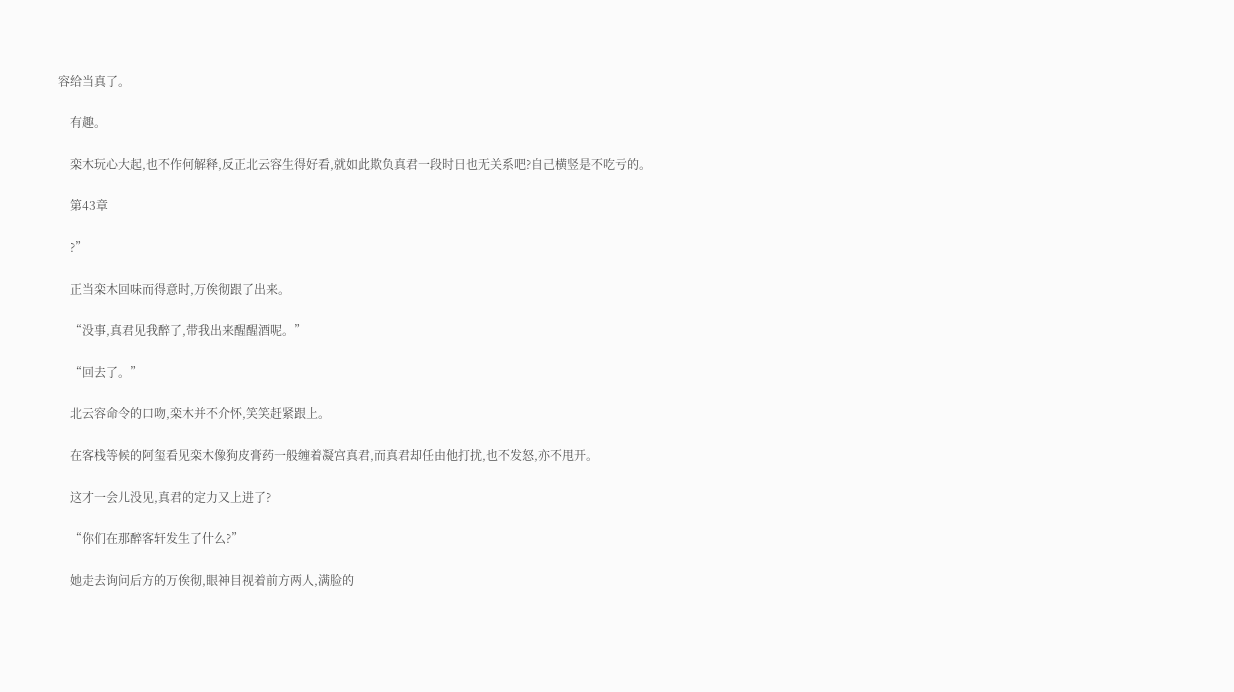容给当真了。

    有趣。

    栾木玩心大起,也不作何解释,反正北云容生得好看,就如此欺负真君一段时日也无关系吧?自己横竖是不吃亏的。

    第43章

    ?”

    正当栾木回味而得意时,万俟彻跟了出来。

    “没事,真君见我醉了,带我出来醒醒酒呢。”

    “回去了。”

    北云容命令的口吻,栾木并不介怀,笑笑赶紧跟上。

    在客栈等候的阿玺看见栾木像狗皮膏药一般缠着凝宫真君,而真君却任由他打扰,也不发怒,亦不甩开。

    这才一会儿没见,真君的定力又上进了?

    “你们在那醉客轩发生了什么?”

    她走去询问后方的万俟彻,眼神目视着前方两人,满脸的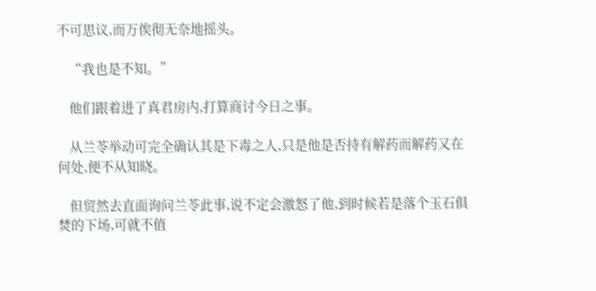不可思议,而万俟彻无奈地摇头。

    “我也是不知。”

    他们跟着进了真君房内,打算商讨今日之事。

    从兰苓举动可完全确认其是下毒之人,只是他是否持有解药而解药又在何处,便不从知晓。

    但贸然去直面询问兰苓此事,说不定会激怒了他,到时候若是落个玉石俱焚的下场,可就不值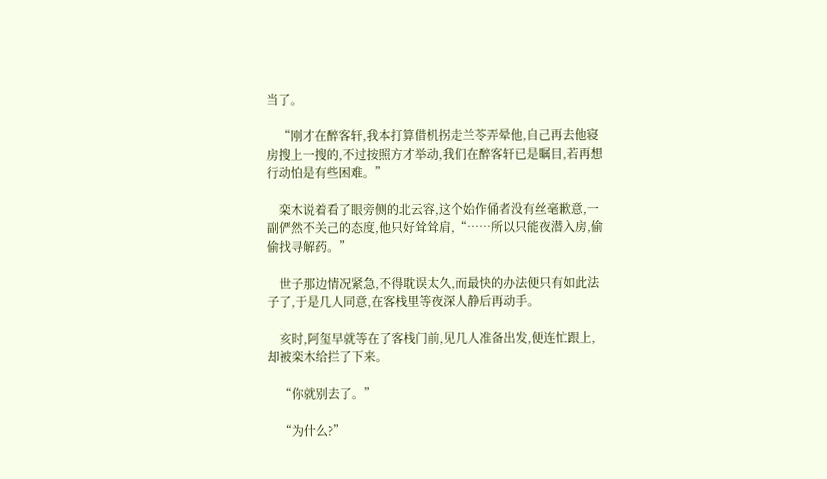当了。

    “刚才在醉客轩,我本打算借机拐走兰苓弄晕他,自己再去他寝房搜上一搜的,不过按照方才举动,我们在醉客轩已是瞩目,若再想行动怕是有些困难。”

    栾木说着看了眼旁侧的北云容,这个始作俑者没有丝毫歉意,一副俨然不关己的态度,他只好耸耸肩,“……所以只能夜潜入房,偷偷找寻解药。”

    世子那边情况紧急,不得耽误太久,而最快的办法便只有如此法子了,于是几人同意,在客栈里等夜深人静后再动手。

    亥时,阿玺早就等在了客栈门前,见几人准备出发,便连忙跟上,却被栾木给拦了下来。

    “你就别去了。”

    “为什么?”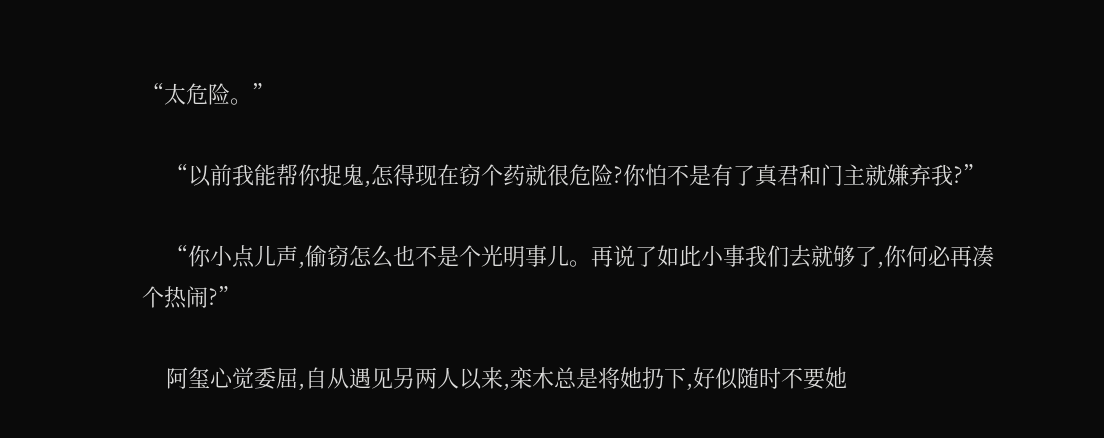“太危险。”

    “以前我能帮你捉鬼,怎得现在窃个药就很危险?你怕不是有了真君和门主就嫌弃我?”

    “你小点儿声,偷窃怎么也不是个光明事儿。再说了如此小事我们去就够了,你何必再凑个热闹?”

    阿玺心觉委屈,自从遇见另两人以来,栾木总是将她扔下,好似随时不要她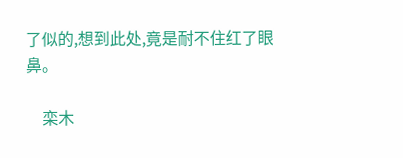了似的,想到此处,竟是耐不住红了眼鼻。

    栾木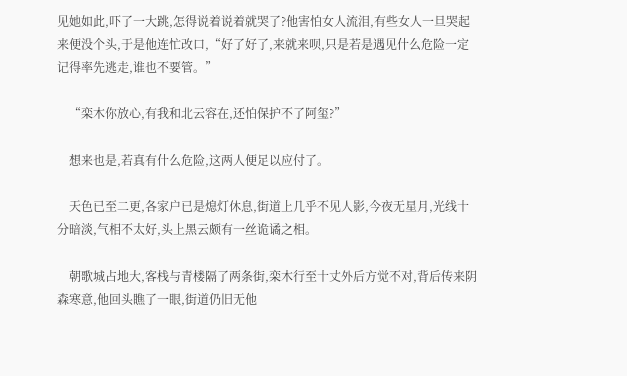见她如此,吓了一大跳,怎得说着说着就哭了?他害怕女人流泪,有些女人一旦哭起来便没个头,于是他连忙改口,“好了好了,来就来呗,只是若是遇见什么危险一定记得率先逃走,谁也不要管。”

    “栾木你放心,有我和北云容在,还怕保护不了阿玺?”

    想来也是,若真有什么危险,这两人便足以应付了。

    天色已至二更,各家户已是熄灯休息,街道上几乎不见人影,今夜无星月,光线十分暗淡,气相不太好,头上黑云颇有一丝诡谲之相。

    朝歌城占地大,客栈与青楼隔了两条街,栾木行至十丈外后方觉不对,背后传来阴森寒意,他回头瞧了一眼,街道仍旧无他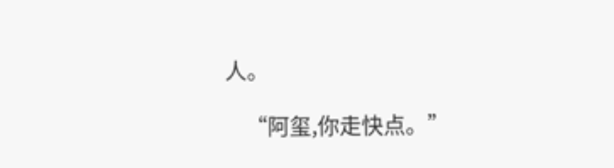人。

    “阿玺,你走快点。”